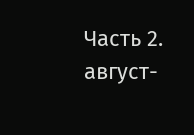Часть 2. август-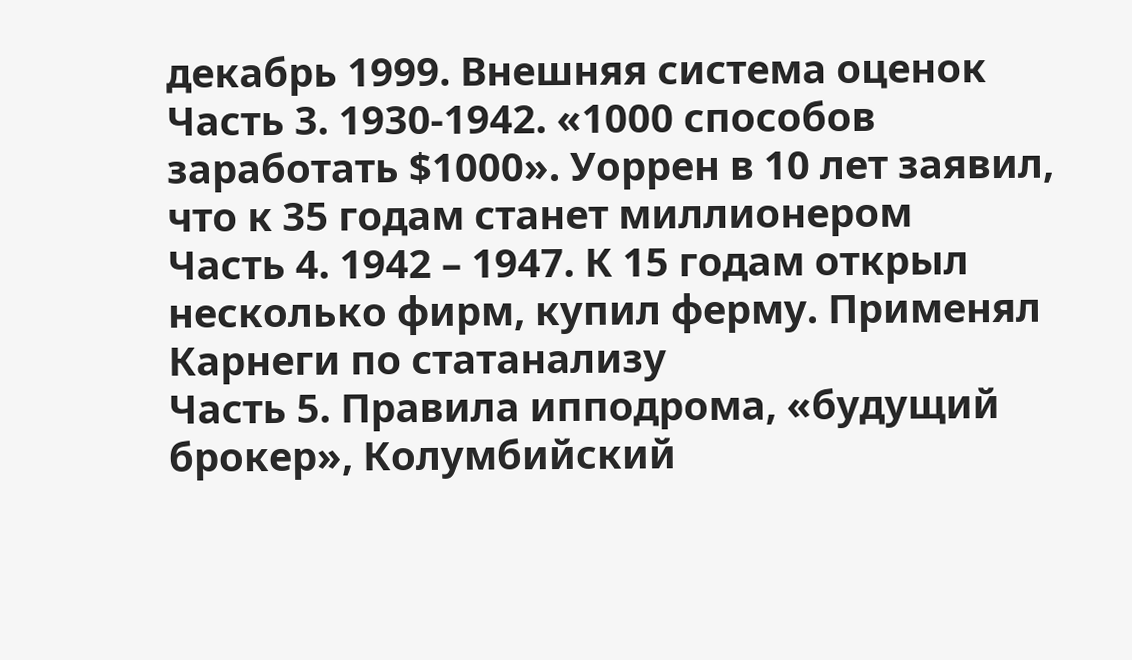декабрь 1999. Внешняя система оценок
Часть 3. 1930-1942. «1000 способов заработать $1000». Уоррен в 10 лет заявил, что к 35 годам станет миллионером
Часть 4. 1942 – 1947. К 15 годам открыл несколько фирм, купил ферму. Применял Карнеги по статанализу
Часть 5. Правила ипподрома, «будущий брокер», Колумбийский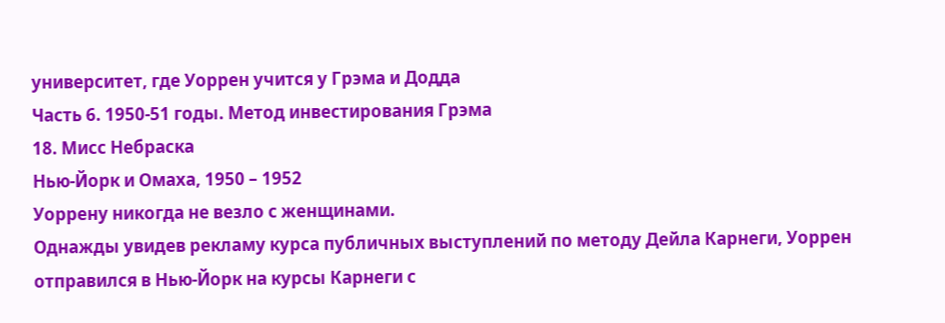университет, где Уоррен учится у Грэма и Додда
Часть 6. 1950-51 годы. Метод инвестирования Грэма
18. Мисс Небраска
Нью-Йорк и Омаха, 1950 – 1952
Уоррену никогда не везло с женщинами.
Однажды увидев рекламу курса публичных выступлений по методу Дейла Карнеги, Уоррен отправился в Нью-Йорк на курсы Карнеги с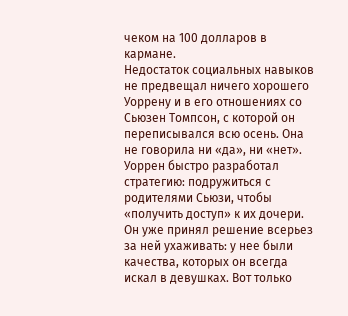чеком на 100 долларов в кармане.
Недостаток социальных навыков не предвещал ничего хорошего Уоррену и в его отношениях со Сьюзен Томпсон, с которой он переписывался всю осень. Она не говорила ни «да», ни «нет».
Уоррен быстро разработал стратегию: подружиться с родителями Сьюзи, чтобы «получить доступ» к их дочери.
Он уже принял решение всерьез за ней ухаживать: у нее были качества, которых он всегда искал в девушках. Вот только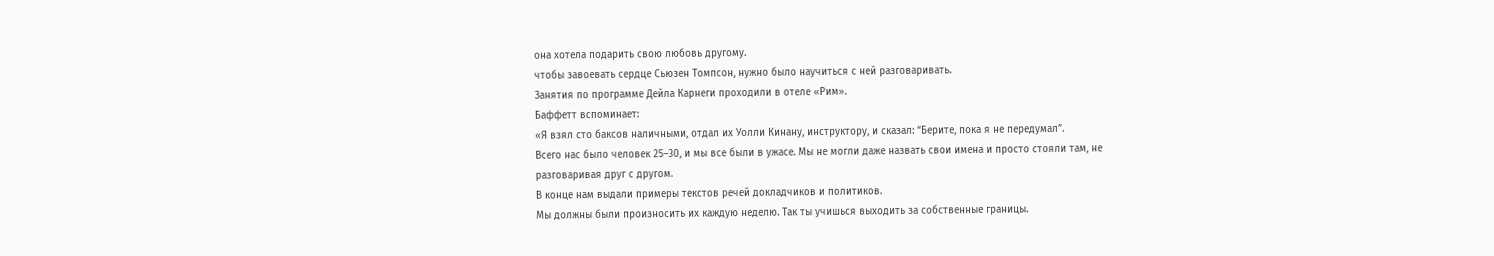она хотела подарить свою любовь другому.
чтобы завоевать сердце Сьюзен Томпсон, нужно было научиться с ней разговаривать.
Занятия по программе Дейла Карнеги проходили в отеле «Рим».
Баффетт вспоминает:
«Я взял сто баксов наличными, отдал их Уолли Кинану, инструктору, и сказал: “Берите, пока я не передумал”.
Всего нас было человек 25–30, и мы все были в ужасе. Мы не могли даже назвать свои имена и просто стояли там, не разговаривая друг с другом.
В конце нам выдали примеры текстов речей докладчиков и политиков.
Мы должны были произносить их каждую неделю. Так ты учишься выходить за собственные границы.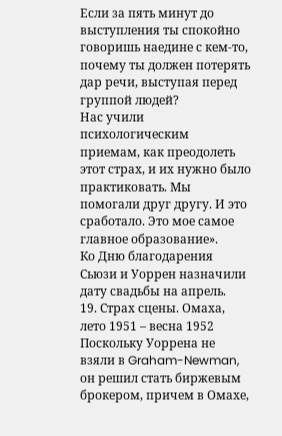Если за пять минут до выступления ты спокойно говоришь наедине с кем-то, почему ты должен потерять дар речи, выступая перед группой людей?
Нас учили психологическим приемам, как преодолеть этот страх, и их нужно было практиковать. Мы помогали друг другу. И это сработало. Это мое самое главное образование».
Ко Дню благодарения Сьюзи и Уоррен назначили дату свадьбы на апрель.
19. Страх сцены. Омаха, лето 1951 – весна 1952
Поскольку Уоррена не взяли в Graham-Newman, он решил стать биржевым брокером, причем в Омахе,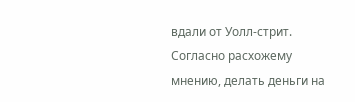вдали от Уолл-стрит.
Согласно расхожему мнению, делать деньги на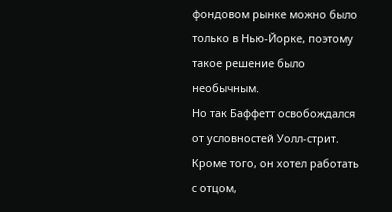фондовом рынке можно было только в Нью-Йорке, поэтому такое решение было необычным.
Но так Баффетт освобождался от условностей Уолл-стрит. Кроме того, он хотел работать с отцом,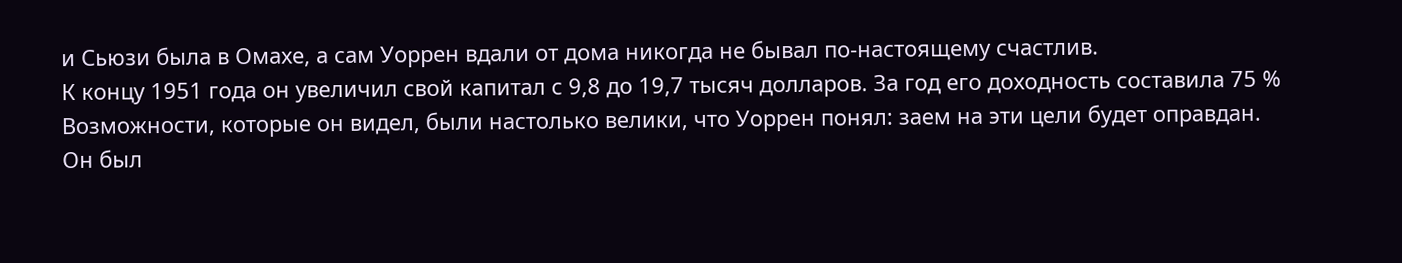и Сьюзи была в Омахе, а сам Уоррен вдали от дома никогда не бывал по-настоящему счастлив.
К концу 1951 года он увеличил свой капитал с 9,8 до 19,7 тысяч долларов. За год его доходность составила 75 %
Возможности, которые он видел, были настолько велики, что Уоррен понял: заем на эти цели будет оправдан.
Он был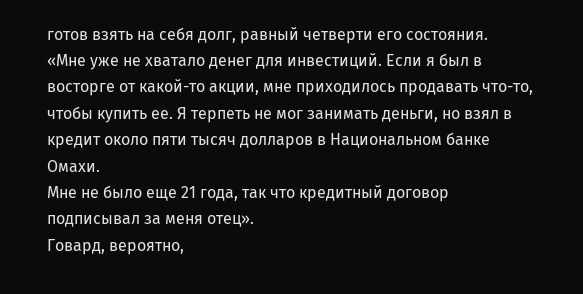готов взять на себя долг, равный четверти его состояния.
«Мне уже не хватало денег для инвестиций. Если я был в восторге от какой-то акции, мне приходилось продавать что-то, чтобы купить ее. Я терпеть не мог занимать деньги, но взял в кредит около пяти тысяч долларов в Национальном банке Омахи.
Мне не было еще 21 года, так что кредитный договор подписывал за меня отец».
Говард, вероятно,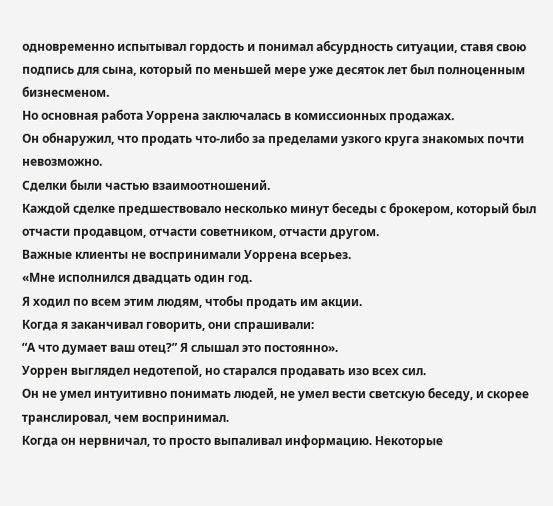одновременно испытывал гордость и понимал абсурдность ситуации, ставя свою подпись для сына, который по меньшей мере уже десяток лет был полноценным бизнесменом.
Но основная работа Уоррена заключалась в комиссионных продажах.
Он обнаружил, что продать что-либо за пределами узкого круга знакомых почти невозможно.
Сделки были частью взаимоотношений.
Каждой сделке предшествовало несколько минут беседы с брокером, который был отчасти продавцом, отчасти советником, отчасти другом.
Важные клиенты не воспринимали Уоррена всерьез.
«Мне исполнился двадцать один год.
Я ходил по всем этим людям, чтобы продать им акции.
Когда я заканчивал говорить, они спрашивали:
“А что думает ваш отец?” Я слышал это постоянно».
Уоррен выглядел недотепой, но старался продавать изо всех сил.
Он не умел интуитивно понимать людей, не умел вести светскую беседу, и скорее транслировал, чем воспринимал.
Когда он нервничал, то просто выпаливал информацию. Некоторые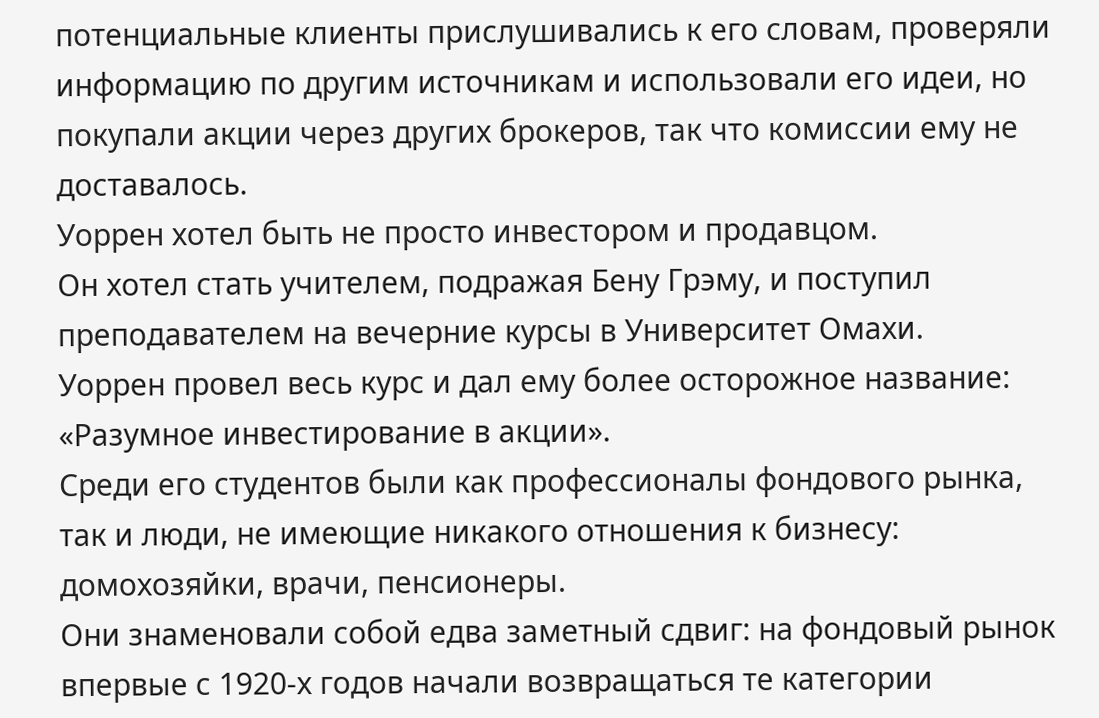потенциальные клиенты прислушивались к его словам, проверяли информацию по другим источникам и использовали его идеи, но покупали акции через других брокеров, так что комиссии ему не доставалось.
Уоррен хотел быть не просто инвестором и продавцом.
Он хотел стать учителем, подражая Бену Грэму, и поступил преподавателем на вечерние курсы в Университет Омахи.
Уоррен провел весь курс и дал ему более осторожное название: «Разумное инвестирование в акции».
Среди его студентов были как профессионалы фондового рынка, так и люди, не имеющие никакого отношения к бизнесу: домохозяйки, врачи, пенсионеры.
Они знаменовали собой едва заметный сдвиг: на фондовый рынок впервые с 1920-х годов начали возвращаться те категории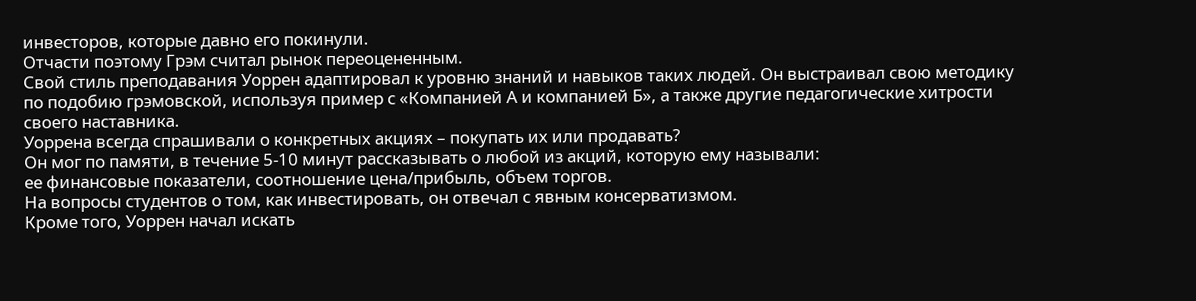инвесторов, которые давно его покинули.
Отчасти поэтому Грэм считал рынок переоцененным.
Свой стиль преподавания Уоррен адаптировал к уровню знаний и навыков таких людей. Он выстраивал свою методику по подобию грэмовской, используя пример с «Компанией А и компанией Б», а также другие педагогические хитрости своего наставника.
Уоррена всегда спрашивали о конкретных акциях – покупать их или продавать?
Он мог по памяти, в течение 5-10 минут рассказывать о любой из акций, которую ему называли:
ее финансовые показатели, соотношение цена/прибыль, объем торгов.
На вопросы студентов о том, как инвестировать, он отвечал с явным консерватизмом.
Кроме того, Уоррен начал искать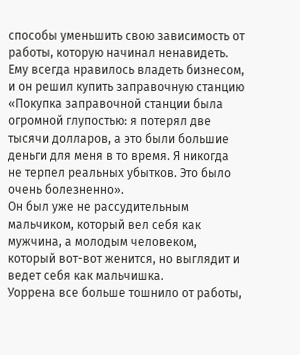способы уменьшить свою зависимость от работы, которую начинал ненавидеть.
Ему всегда нравилось владеть бизнесом, и он решил купить заправочную станцию
«Покупка заправочной станции была огромной глупостью: я потерял две тысячи долларов, а это были большие деньги для меня в то время. Я никогда не терпел реальных убытков. Это было очень болезненно».
Он был уже не рассудительным мальчиком, который вел себя как мужчина, а молодым человеком, который вот-вот женится, но выглядит и ведет себя как мальчишка.
Уоррена все больше тошнило от работы,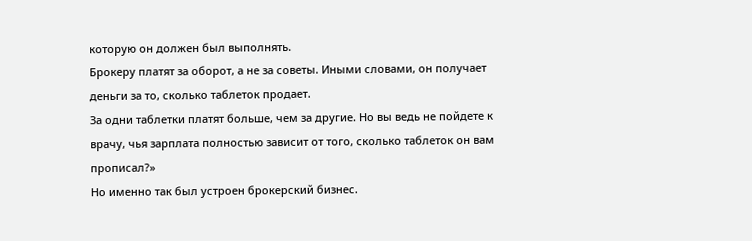которую он должен был выполнять.
Брокеру платят за оборот, а не за советы. Иными словами, он получает деньги за то, сколько таблеток продает.
За одни таблетки платят больше, чем за другие. Но вы ведь не пойдете к врачу, чья зарплата полностью зависит от того, сколько таблеток он вам прописал?»
Но именно так был устроен брокерский бизнес.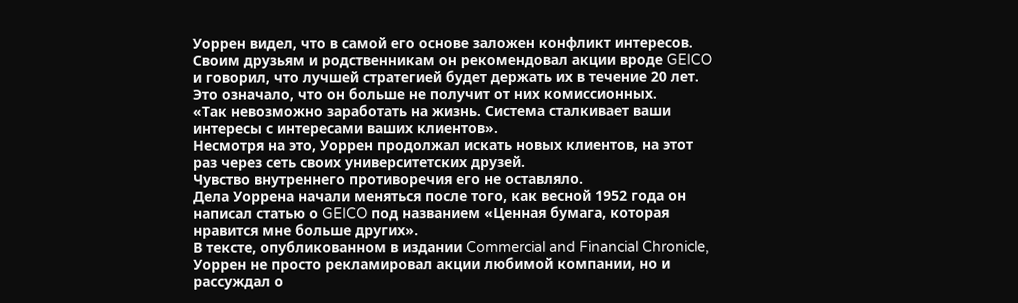Уоррен видел, что в самой его основе заложен конфликт интересов. Своим друзьям и родственникам он рекомендовал акции вроде GEICO и говорил, что лучшей стратегией будет держать их в течение 20 лет.
Это означало, что он больше не получит от них комиссионных.
«Так невозможно заработать на жизнь. Система сталкивает ваши интересы с интересами ваших клиентов».
Несмотря на это, Уоррен продолжал искать новых клиентов, на этот раз через сеть своих университетских друзей.
Чувство внутреннего противоречия его не оставляло.
Дела Уоррена начали меняться после того, как весной 1952 года он написал статью о GEICO под названием «Ценная бумага, которая нравится мне больше других».
В тексте, опубликованном в издании Commercial and Financial Chronicle, Уоррен не просто рекламировал акции любимой компании, но и рассуждал о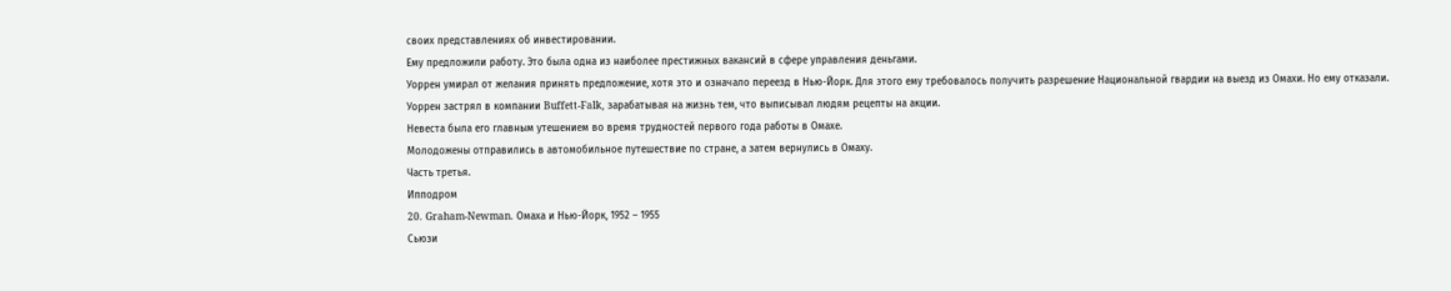своих представлениях об инвестировании.
Ему предложили работу. Это была одна из наиболее престижных вакансий в сфере управления деньгами.
Уоррен умирал от желания принять предложение, хотя это и означало переезд в Нью-Йорк. Для этого ему требовалось получить разрешение Национальной гвардии на выезд из Омахи. Но ему отказали.
Уоррен застрял в компании Buffett-Falk, зарабатывая на жизнь тем, что выписывал людям рецепты на акции.
Невеста была его главным утешением во время трудностей первого года работы в Омахе.
Молодожены отправились в автомобильное путешествие по стране, а затем вернулись в Омаху.
Часть третья.
Ипподром
20. Graham-Newman. Омаха и Нью-Йорк, 1952 – 1955
Сьюзи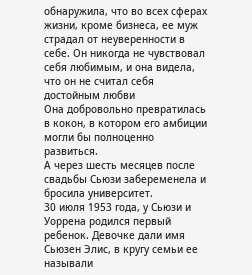обнаружила, что во всех сферах жизни, кроме бизнеса, ее муж страдал от неуверенности в себе. Он никогда не чувствовал себя любимым, и она видела, что он не считал себя достойным любви
Она добровольно превратилась в кокон, в котором его амбиции могли бы полноценно развиться.
А через шесть месяцев после свадьбы Сьюзи забеременела и бросила университет.
30 июля 1953 года, у Сьюзи и Уоррена родился первый ребенок. Девочке дали имя Сьюзен Элис, в кругу семьи ее называли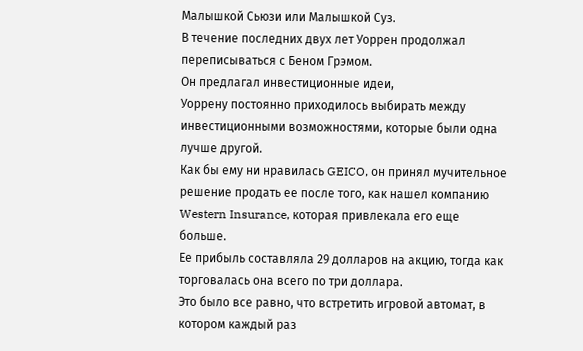Малышкой Сьюзи или Малышкой Суз.
В течение последних двух лет Уоррен продолжал переписываться с Беном Грэмом.
Он предлагал инвестиционные идеи,
Уоррену постоянно приходилось выбирать между инвестиционными возможностями, которые были одна лучше другой.
Как бы ему ни нравилась GEICO, он принял мучительное решение продать ее после того, как нашел компанию Western Insurance, которая привлекала его еще больше.
Ее прибыль составляла 29 долларов на акцию, тогда как торговалась она всего по три доллара.
Это было все равно, что встретить игровой автомат, в котором каждый раз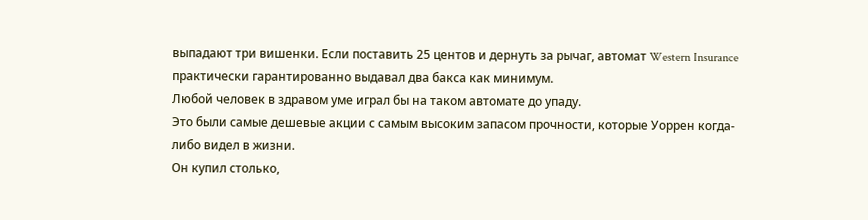выпадают три вишенки. Если поставить 25 центов и дернуть за рычаг, автомат Western Insurance практически гарантированно выдавал два бакса как минимум.
Любой человек в здравом уме играл бы на таком автомате до упаду.
Это были самые дешевые акции с самым высоким запасом прочности, которые Уоррен когда-либо видел в жизни.
Он купил столько,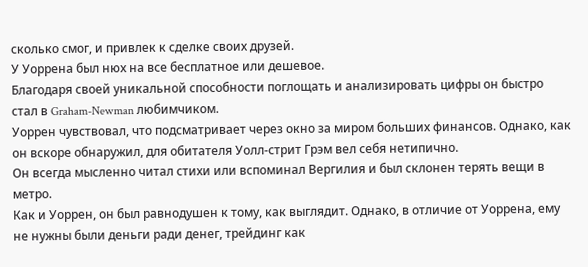сколько смог, и привлек к сделке своих друзей.
У Уоррена был нюх на все бесплатное или дешевое.
Благодаря своей уникальной способности поглощать и анализировать цифры он быстро стал в Graham-Newman любимчиком.
Уоррен чувствовал, что подсматривает через окно за миром больших финансов. Однако, как он вскоре обнаружил, для обитателя Уолл-стрит Грэм вел себя нетипично.
Он всегда мысленно читал стихи или вспоминал Вергилия и был склонен терять вещи в метро.
Как и Уоррен, он был равнодушен к тому, как выглядит. Однако, в отличие от Уоррена, ему не нужны были деньги ради денег, трейдинг как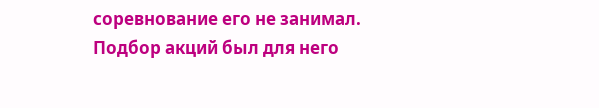соревнование его не занимал.
Подбор акций был для него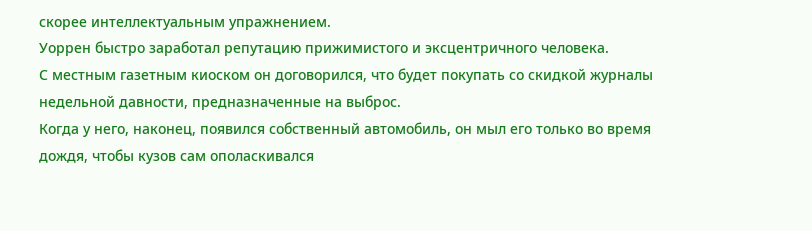скорее интеллектуальным упражнением.
Уоррен быстро заработал репутацию прижимистого и эксцентричного человека.
С местным газетным киоском он договорился, что будет покупать со скидкой журналы недельной давности, предназначенные на выброс.
Когда у него, наконец, появился собственный автомобиль, он мыл его только во время дождя, чтобы кузов сам ополаскивался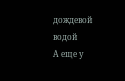дождевой водой
А еще у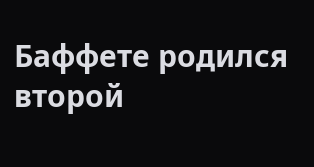Баффете родился второй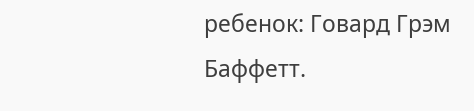ребенок: Говард Грэм Баффетт.